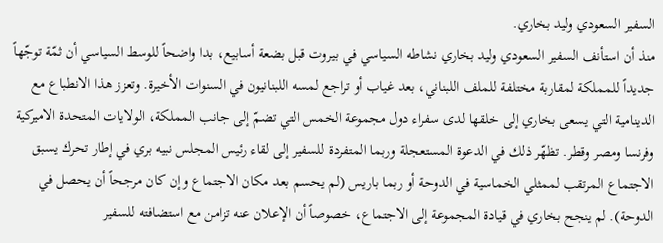السفير السعودي وليد بخاري.
منذ أن استأنف السفير السعودي وليد بخاري نشاطه السياسي في بيروت قبل بضعة أسابيع، بدا واضحاً للوسط السياسي أن ثمّة توجّهاً جديداً للمملكة لمقاربة مختلفة للملف اللبناني، بعد غياب أو تراجع لمسه اللبنانيون في السنوات الأخيرة. وتعزز هذا الانطباع مع الدينامية التي يسعى بخاري إلى خلقها لدى سفراء دول مجموعة الخمس التي تضمّ إلى جانب المملكة، الولايات المتحدة الاميركية وفرنسا ومصر وقطر. تظهّر ذلك في الدعوة المستعجلة وربما المتفردة للسفير إلى لقاء رئيس المجلس نبيه بري في إطار تحرك يسبق الاجتماع المرتقب لممثلي الخماسية في الدوحة أو ربما باريس (لم يحسم بعد مكان الاجتماع وإن كان مرجحاً أن يحصل في الدوحة). لم ينجح بخاري في قيادة المجموعة إلى الاجتماع، خصوصاً أن الإعلان عنه تزامن مع استضافته للسفير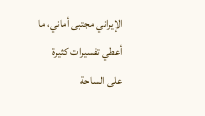الإيراني مجتبى أماني، ما أعطي تفسيرات كثيرة على الساحة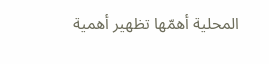المحلية أهمّها تظهير أهمية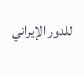للدور الإيراني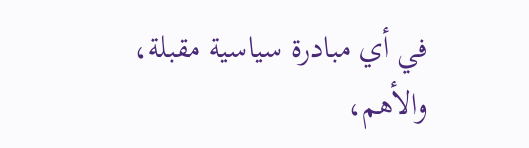في أي مبادرة سياسية مقبلة، والأهم،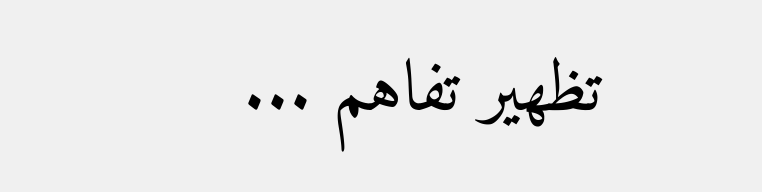تظهير تفاهم ...